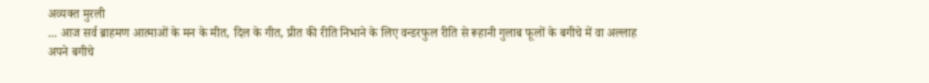अव्यक्त मुरली
... आज सर्व ब्राहमण आत्माओं के मन के मीत, दिल के गीत, प्रीत की रीति निभाने के लिए वन्डरफुल रीति से रूहानी गुलाब फूलों के बगीचे में वा अल्लाह अपने बगीचे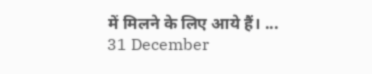में मिलने के लिए आये हैं। ...
31 December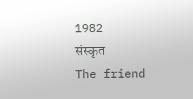1982
संस्कृत
The friend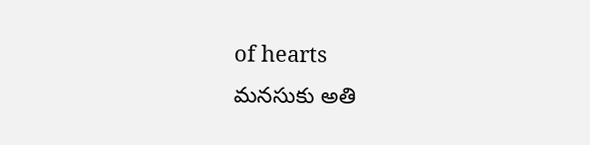of hearts
మనసుకు అతి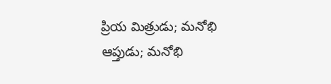ప్రియ మిత్రుడు; మనోభి ఆప్తుడు; మనోభి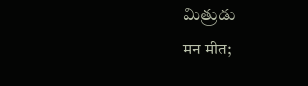మిత్రుడు
मन मीत;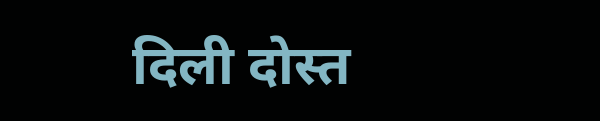दिली दोस्त